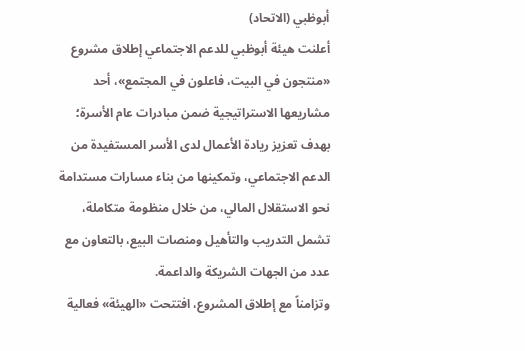أبوظبي (الاتحاد)
أعلنت هيئة أبوظبي للدعم الاجتماعي إطلاق مشروع «منتجون في البيت، فاعلون في المجتمع»، أحد مشاريعها الاستراتيجية ضمن مبادرات عام الأسرة؛ بهدف تعزيز ريادة الأعمال لدى الأسر المستفيدة من الدعم الاجتماعي، وتمكينها من بناء مسارات مستدامة نحو الاستقلال المالي، من خلال منظومة متكاملة، تشمل التدريب والتأهيل ومنصات البيع، بالتعاون مع عدد من الجهات الشريكة والداعمة.
وتزامناً مع إطلاق المشروع، افتتحت «الهيئة» فعالية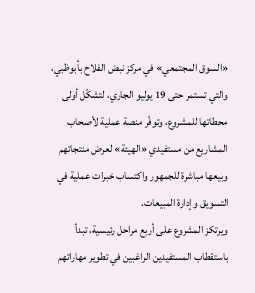«السوق المجتمعي» في مركز نبض الفلاح بأبوظبي، والتي تستمر حتى 19 يوليو الجاري، لتشكّل أولى محطاتها للمشروع، وتوفّر منصة عملية لأصحاب المشاريع من مستفيدي «الهيئة» لعرض منتجاتهم وبيعها مباشرة للجمهور واكتساب خبرات عملية في التسويق وإدارة المبيعات.
ويرتكز المشروع على أربع مراحل رئيسية، تبدأ باستقطاب المستفيدين الراغبين في تطوير مهاراتهم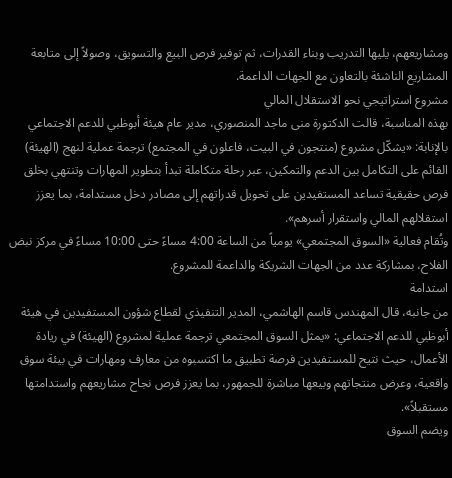ومشاريعهم، يليها التدريب وبناء القدرات، ثم توفير فرص البيع والتسويق، وصولاً إلى متابعة المشاريع الناشئة بالتعاون مع الجهات الداعمة.
مشروع استراتيجي نحو الاستقلال المالي
بهذه المناسبة، قالت الدكتورة منى ماجد المنصوري، مدير عام هيئة أبوظبي للدعم الاجتماعي بالإنابة: «يشكّل مشروع (منتجون في البيت، فاعلون في المجتمع) ترجمة عملية لنهج (الهيئة) القائم على التكامل بين الدعم والتمكين، عبر رحلة متكاملة تبدأ بتطوير المهارات وتنتهي بخلق فرص حقيقية تساعد المستفيدين على تحويل قدراتهم إلى مصادر دخل مستدامة، بما يعزز استقلالهم المالي واستقرار أسرهم».
وتُقام فعالية «السوق المجتمعي» يومياً من الساعة 4:00 مساءً حتى 10:00 مساءً في مركز نبض الفلاح، بمشاركة عدد من الجهات الشريكة والداعمة للمشروع.
استدامة
من جانبه، قال المهندس قاسم الهاشمي، المدير التنفيذي لقطاع شؤون المستفيدين في هيئة أبوظبي للدعم الاجتماعي: «يمثل السوق المجتمعي ترجمة عملية لمشروع (الهيئة) في ريادة الأعمال، حيث نتيح للمستفيدين فرصة تطبيق ما اكتسبوه من معارف ومهارات في بيئة سوق واقعية، وعرض منتجاتهم وبيعها مباشرة للجمهور، بما يعزز فرص نجاح مشاريعهم واستدامتها مستقبلاً».
ويضم السوق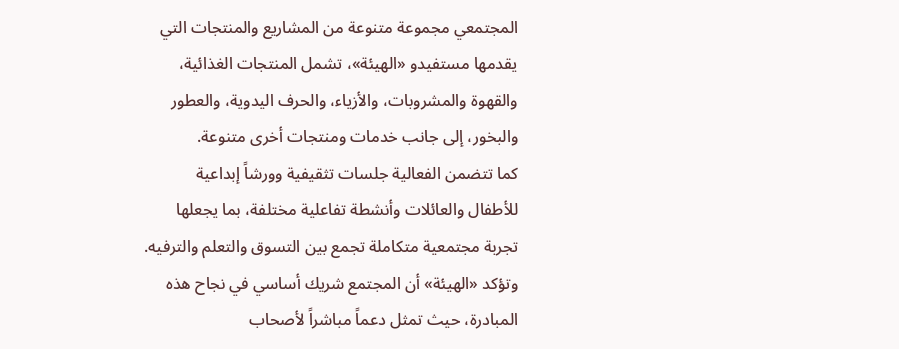المجتمعي مجموعة متنوعة من المشاريع والمنتجات التي يقدمها مستفيدو «الهيئة»، تشمل المنتجات الغذائية، والقهوة والمشروبات، والأزياء، والحرف اليدوية، والعطور والبخور، إلى جانب خدمات ومنتجات أخرى متنوعة.
كما تتضمن الفعالية جلسات تثقيفية وورشاً إبداعية للأطفال والعائلات وأنشطة تفاعلية مختلفة، بما يجعلها تجربة مجتمعية متكاملة تجمع بين التسوق والتعلم والترفيه.
وتؤكد «الهيئة» أن المجتمع شريك أساسي في نجاح هذه المبادرة، حيث تمثل دعماً مباشراً لأصحاب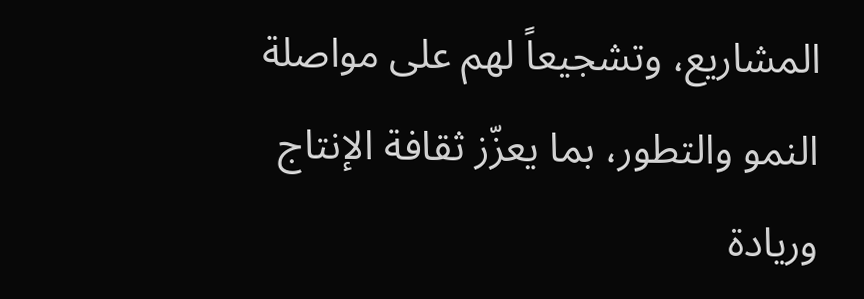المشاريع، وتشجيعاً لهم على مواصلة النمو والتطور، بما يعزّز ثقافة الإنتاج وريادة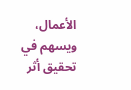الأعمال، ويسهم في تحقيق أثر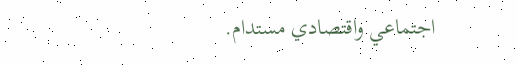اجتماعي واقتصادي مستدام.